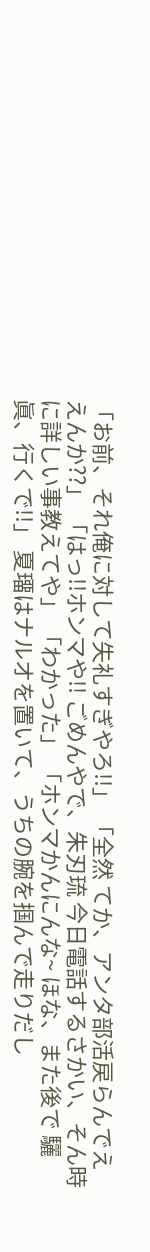「お前、それ俺に対して失礼すぎやろ!!」 「全然 てか、アンタ部活戻らんでええんか??」 「はっ!!ホンマや!! ごめんやで、朱刃琉 今日電話するさかい、そん時に詳しい事教えてや」 「わかった」 「ホンマかんにんな~ ほな、また後で 驪眞、行くで!!」 夏璢はナルオを置いて、うちの腕を掴んで走りだし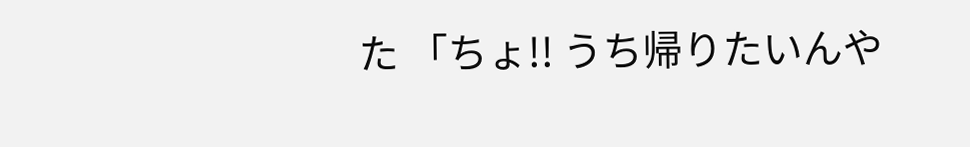た 「ちょ!! うち帰りたいんや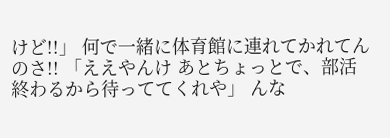けど!!」 何で一緒に体育館に連れてかれてんのさ!! 「ええやんけ あとちょっとで、部活終わるから待っててくれや」 んな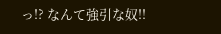っ!? なんて強引な奴!!